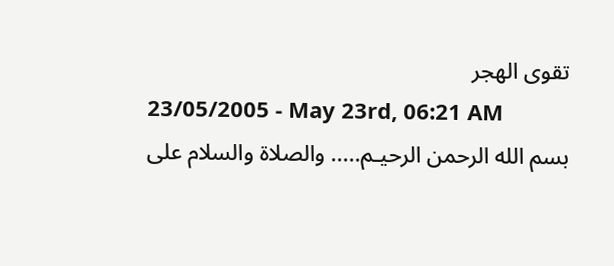تقوى الهجر
23/05/2005 - May 23rd, 06:21 AM
بسم الله الرحمن الرحيـم..... والصلاة والسلام على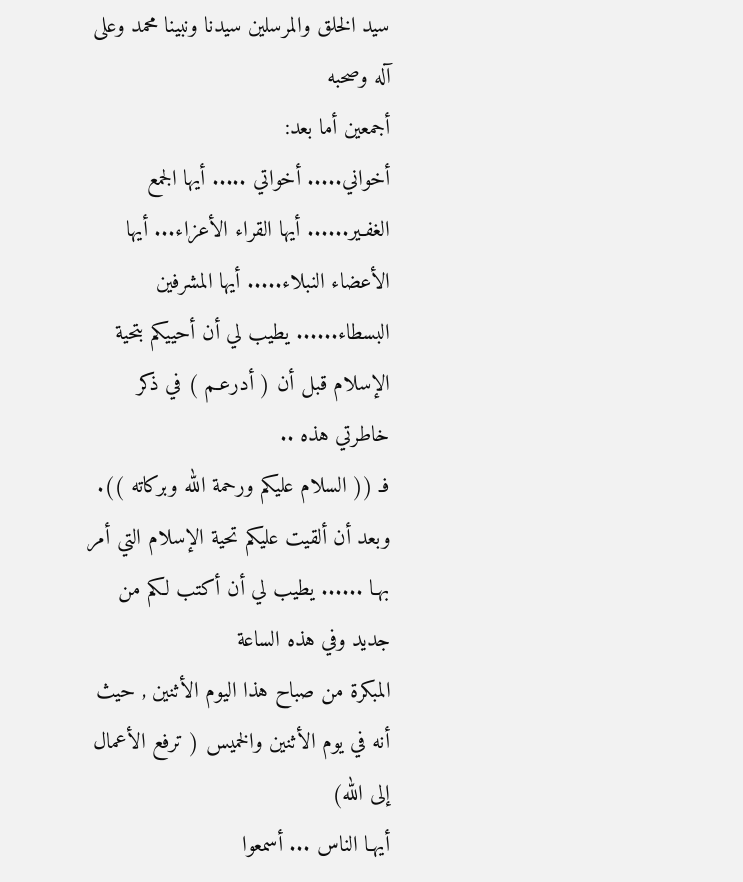سيد الخلق والمرسلين سيدنا ونبينا محمد وعلى آله وصحبه
أجمعين أما بعد:
أخواني..... أخواتي ..... أيها الجمع الغفـير...... أيها القراء الأعزاء... أيها الأعضاء النبلاء..... أيها المشرفين
البسطاء...... يطيب لي أن أحييكم بتحية الإسلام قبل أن ( أدرعـم ) في ذكر خاطرتي هذه ..
فـ (( السلام عليكم ورحمة الله وبركاته )).
وبعد أن ألقيت عليكم تحية الإسلام التي أمر بهـا ...... يطيب لي أن أكتب لكم من جديد وفي هذه الساعة
المبكرة من صباح هذا اليوم الأثنين , حيث أنه في يوم الأثنين والخميس ( ترفع الأعمال إلى الله)
أيهـا الناس ... أسمعوا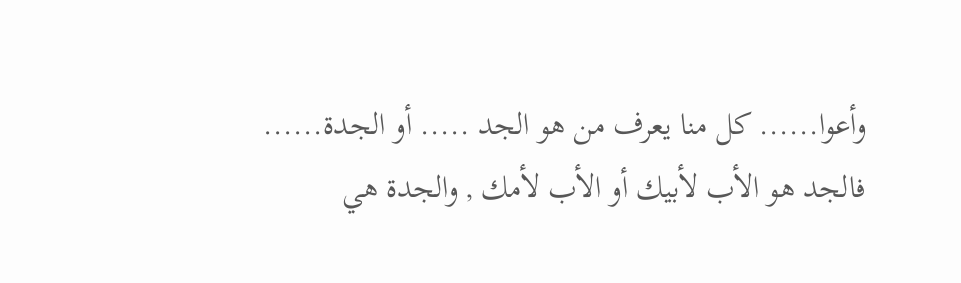وأعوا...... كل منا يعرف من هو الجد ..... أو الجدة......
فالجد هو الأب لأبيك أو الأب لأمك , والجدة هي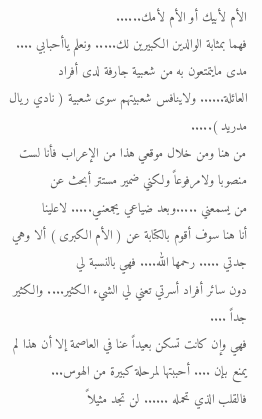الأم لأبيك أو الأم لأمك......
فهما بمثابة الوالدين الكبيرين لك..... ونعلم ياأحبابي .... مدى مايتمتعون به من شعبية جارفة لدى أفراد
العائلة...... ولاينافس شعبيتهم سوى شعبية ( نادي ريال مدريد ).....
من هنا ومن خلال موقعي هذا من الإعراب فأنا لست منصوبا ولامرفوعاً ولكني ضمير مستتر أبحث عن
من يسمعني .....وبعد ضياعي يجمعنـي..... لاعلينا
أنا هنا سوف أقوم بالكتابة عن ( الأم الكبرى ) ألا وهي جدتي ..... رحمها الله.... فهي بالنسبة لي
دون سائر أفراد أسرتي تعني لي الشيء الكثير.... والكثير جداً ....
فهي وإن كانت تسكن بعيداً عنا في العاصمة إلا أن هذا لم يمنع بإن .... أحببتها لمرحلة كبيرة من الهوس...
فالقلب الذي تحمله ...... لن تجد مثيلاً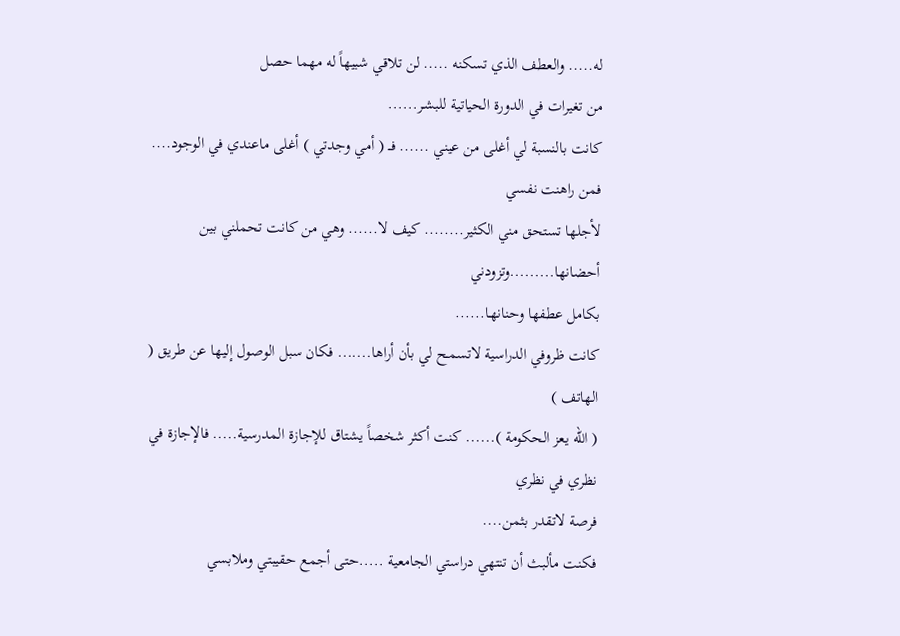له..... والعطف الذي تسكنه ..... لن تلاقي شبيهاً له مهما حصل
من تغيرات في الدورة الحياتية للبشـر......
كانت بالنسبة لي أغلى من عيني ...... فــ ( أمي وجدتي ) أغلى ماعندي في الوجود.... فمن راهنت نفسي
لأجلها تستحق مني الكثير........ كيف لا...... وهي من كانت تحملني بين أحضانها.........وتزودني
بكامل عطفها وحنانهـا......
كانت ظروفي الدراسية لاتسمـح لي بأن أراها....... فكان سبل الوصول إليها عن طريق ( الهاتف )
( الله يعز الحكومة )...... كنت أكثر شخصاً يشتاق للإجازة المدرسية..... فالإجازة في نظري في نظري
فرصة لاتقدر بثمن....
فكنت مألبث أن تنتهي دراستي الجامعية .....حتى أجمع حقيبتي وملابسي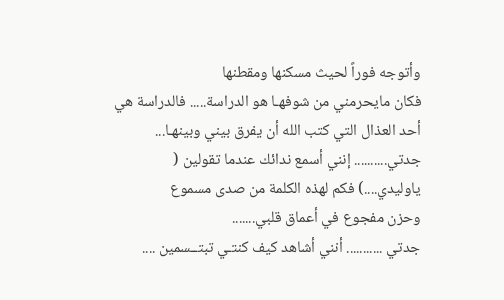وأتوجه فوراً لحيث مسكنها ومقطنها
فكان مايحرمني من شوفهـا هو الدراسة..... فالدراسة هي أحد العذال التي كتب الله أن يفرق بيني وبينهـا...
جدتي.......... إنني أسمع ندائك عندما تقولين ( ياوليدي....) فكم لهذه الكلمة من صدى مسموع
وحزن مفجوع في أعماق قلبي.......
جدتي ........... أنني أشاهد كيف كنتـي تبتــسمين ....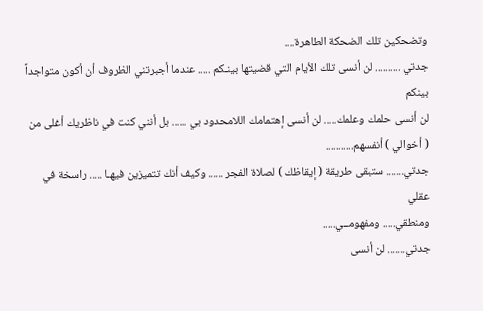وتضحكين تلك الضحكة الطاهرة....
جدتي .......... لن أنسى تلك الأيام التي قضيتها بينـكم ..... عندما أجبرتني الظروف أن أكون متواجداً بينكم
لن أنسى حلمك وعلمك..... لن أنسى إهتمامك اللامحدود بي ...... بل أنني كنت في ناظريك أغلى من
( أخوالي ) أنفسهم...........
جدتي....... ستبقى طريقة ( إيقاظك ) لصلاة الفجر ...... وكيف أنك تتميزين فيهـا ..... راسخة في عقلي
ومنطقي..... ومفهومــي.....
جدتي....... لن أنسى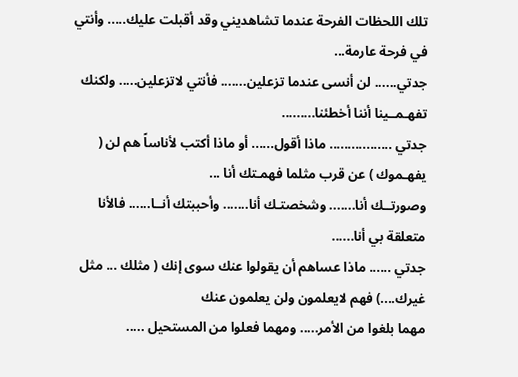تلك اللحظات الفرحة عندما تشاهديني وقد أقبلت عليك..... وأنتي في فرحة عارمة...
جدتي...... لن أنسى عندما تزعلين....... فأنتي لاتزعلين..... ولكنك تفهـمــينا أننا أخطئنا.........
جدتي ................. ماذا أقول...... أو ماذا أكتب لأناساً هم لن ( يفهـموك ) عن قرب مثلما فهمـتك أنا ...
وصورتــك أنا....... وشخصتـك أنا....... وأحببتك أنــا...... فالأنا متعلقة بي أنا......
جدتي ...... ماذا عساهم أن يقولوا عنك سوى إنك ( مثلك ... مثل غيرك....) فهم لايعلمون ولن يعلمون عنك
مهما بلغوا من الأمر..... ومهما فعلوا من المستحيل .....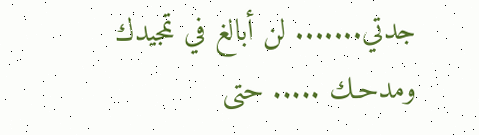جدتي....... لن أبالغ في تمجيدك ومدحـك ..... حتى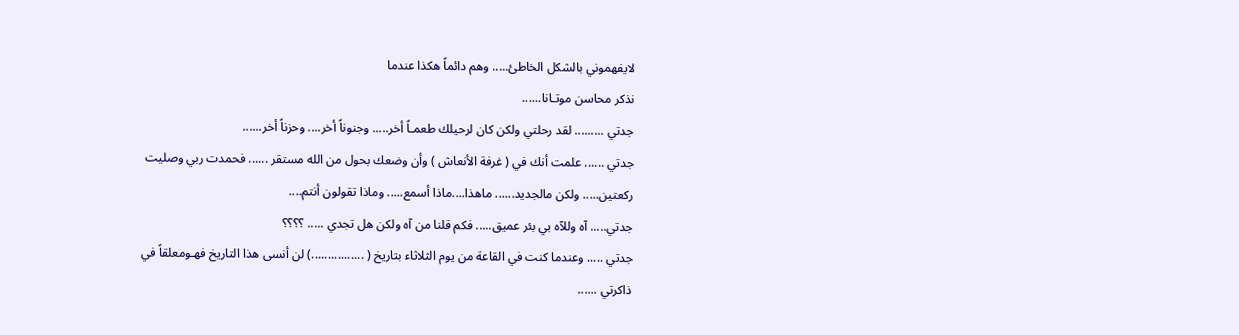لايفهموني بالشكل الخاطئ..... وهم دائماً هكذا عندما
نذكر محاسن موتـانا......
جدتي ......... لقد رحلتي ولكن كان لرحيلك طعمـاً أخر..... وجنوناً أخر.... وحزناً أخر......
جدتي ...... علمت أنك في ( غرفة الأنعاش ) وأن وضعك بحول من الله مستقر ...... فحمدت ربي وصليت
ركعتين..... ولكن مالجديد...... ماهذا....ماذا أسمع..... وماذا تقولون أنتم....
جدتي..... آه وللآه بي بئر عميق..... فكم قلنا من آه ولكن هل تجدي ..... ؟؟؟؟
جدتي ..... وعندما كنت في القاعة من يوم الثلاثاء بتاريخ ( ................) لن أنسى هذا التاريخ فهـومعلقاً في
ذاكرتي ......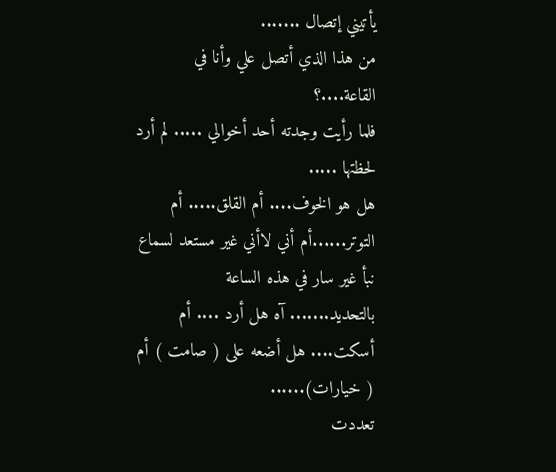يأتيني إتصال .......
من هذا الذي أتصل علي وأنا في القاعة....؟
فلما رأيت وجدته أحد أخوالي ..... لم أرد لحظتها .....
هل هو الخوف.... أم القلق..... أم التوتر......أم أني لاأني غير مستعد لسماع نبأ غير سار في هذه الساعة
بالتحديد....... آه هل أرد .... أم أسكت.... هل أضعه على ( صامت ) أم ( خيارات)......
تعددت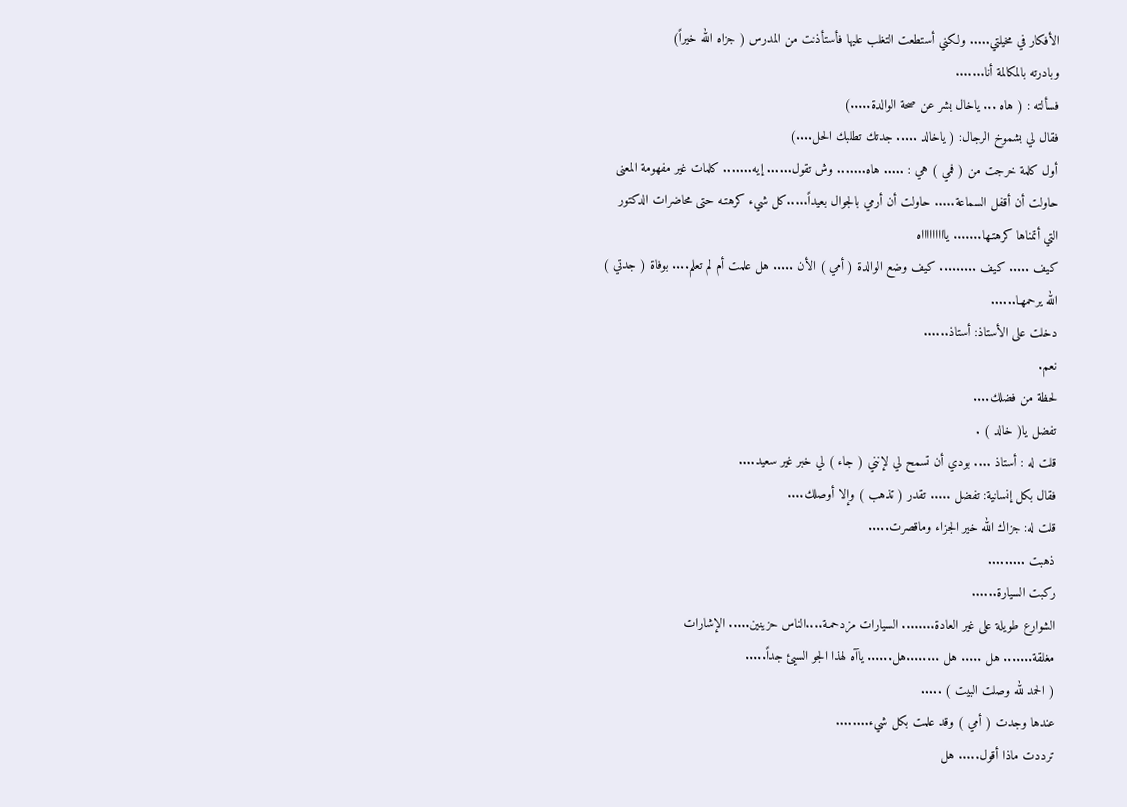الأفكار في مخيلتي..... ولكني أستطعت التغلب عليها فأستأذنت من المدرس ( جزاه الله خيراً)
وبادرته بالمكالمة أنا.......
فسألته : ( هاه ... ياخال بشر عن صحة الوالدة.....)
فقال لي بشموخ الرجال: ( ياخالد ..... جدتك تطلبك الحل....)
أول كلمة خرجت من ( فمي ) هي : ..... هاه....... وش تقول...... إيه....... كلمات غير مفهومة المعنى
حاولت أن أقفل السماعة..... حاولت أن أرمي بالجوال بعيداً.....كل شيء كرهتـه حتى محاضرات الدكتور
التي أتمناها كرهتـها....... ياااااااااه
كيف ..... كيف ......... كيف وضع الوالدة ( أمي ) الأن ..... هل علمت أم لم تعلم.... بوفاة ( جدتي )
الله يرحمهـا......
دخلت على الأستاذ: أستاذ......
نعم.
لحظة من فضلك....
تفضل يا( خالد ) .
قلت له : أستاذ .... بودي أن تسمح لي لإنني ( جاء ) لي خبر غير سعيد....
فقال بكل إنسانية: تفضل ..... تقدر ( تذهب ) وإلا أوصلك....
قلت له: جزاك الله خير الجزاء وماقصرت.....
ذهبت .........
ركبت السيارة......
الشوارع طويلة على غير العادة........ السيارات مزدحمـة....الناس حزينين..... الإشارات
مغلقة....... هل ..... هل ........هل...... ياآه لهذا الجو السيئ جداً.....
( الحمد لله وصلت البيت ) .....
عندها وجدت ( أمي ) وقد علمت بكل شيء........
ترددت ماذا أقول..... هل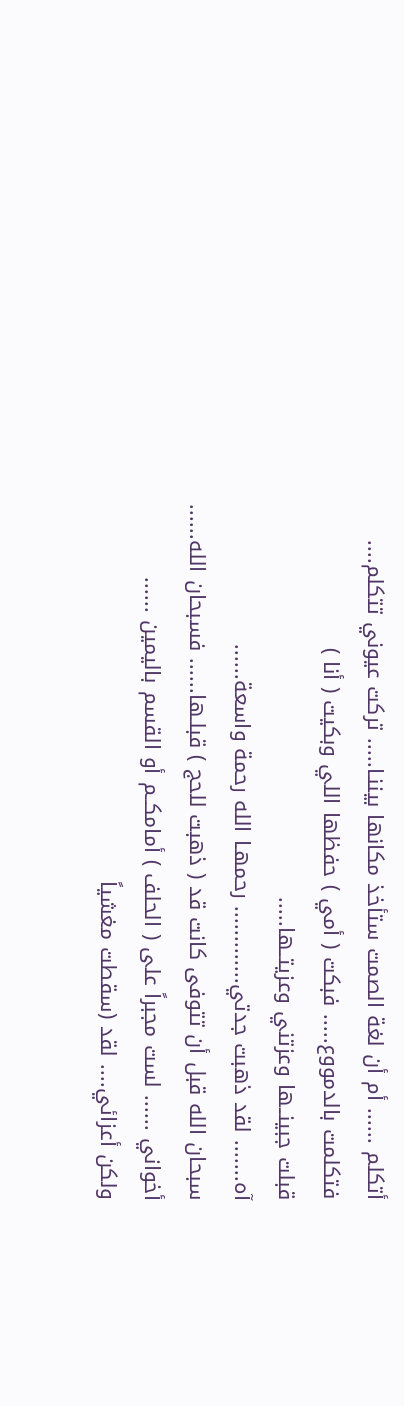أتكلم ...... أم أن لغة الصمت ستأخذ مكانها بيننـا..... تركت عيوني تتكلم....
فتكلمت بالدمووع..... فبكت ( أمي ) حفظها اللي وبكيت ( أنا )
قبلت جبينــها وعزتني وعزيتــها.....
آه....... لقد ذهبت جدتي............. رحمهـا الله رحمة واسعة......
سبحان الله قبل أن تتوفى كانت قد ( ذهبت للحج ) قبلـها...... فسبحان الله......
أخواني ...... لست مجبراً على ( الحلف ) أمامكــم أو القسم باليمين ......
ولكن أعزائي.... لقد (سقطت مغشياً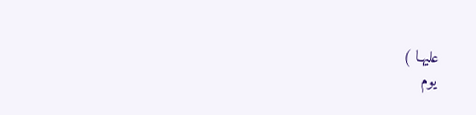عليهـا )
يوم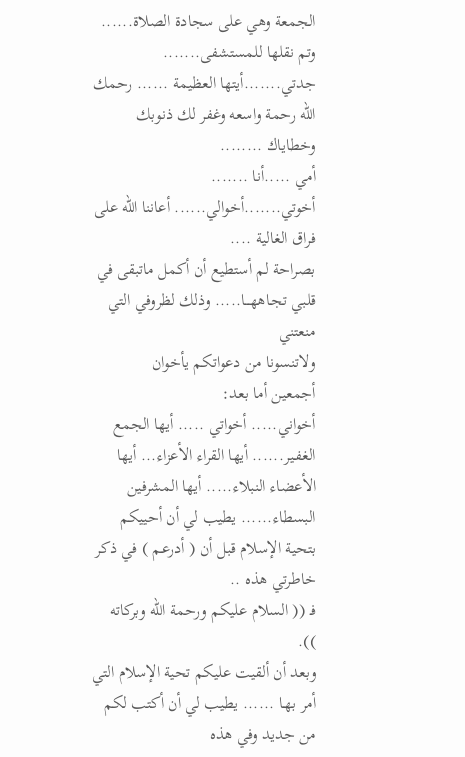الجمعة وهي على سجادة الصلاة...... وتم نقلها للمستشفى.......
جدتي.......أيتها العظيمة ...... رحمك الله رحمة واسعه وغفر لك ذنوبك وخطاياك ........
أمي .....أنا ....... أخوتي.......أخوالي...... أعاننا الله على فراق الغالية ....
بصراحة لم أستطيع أن أكمل ماتبقى في قلبي تجـاههـــا..... وذلك لظروفي التي منعتني
ولاتنسونا من دعواتكم يأخوان
أجمعين أما بعد:
أخواني..... أخواتي ..... أيها الجمع الغفـير...... أيها القراء الأعزاء... أيها الأعضاء النبلاء..... أيها المشرفين
البسطاء...... يطيب لي أن أحييكم بتحية الإسلام قبل أن ( أدرعـم ) في ذكر خاطرتي هذه ..
فـ (( السلام عليكم ورحمة الله وبركاته )).
وبعد أن ألقيت عليكم تحية الإسلام التي أمر بهـا ...... يطيب لي أن أكتب لكم من جديد وفي هذه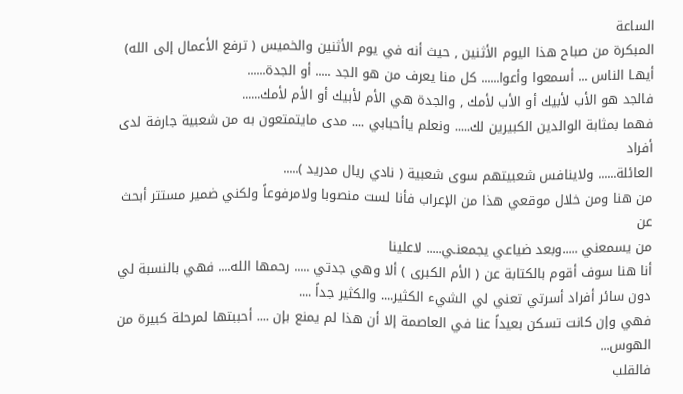الساعة
المبكرة من صباح هذا اليوم الأثنين , حيث أنه في يوم الأثنين والخميس ( ترفع الأعمال إلى الله)
أيهـا الناس ... أسمعوا وأعوا...... كل منا يعرف من هو الجد ..... أو الجدة......
فالجد هو الأب لأبيك أو الأب لأمك , والجدة هي الأم لأبيك أو الأم لأمك......
فهما بمثابة الوالدين الكبيرين لك..... ونعلم ياأحبابي .... مدى مايتمتعون به من شعبية جارفة لدى أفراد
العائلة...... ولاينافس شعبيتهم سوى شعبية ( نادي ريال مدريد ).....
من هنا ومن خلال موقعي هذا من الإعراب فأنا لست منصوبا ولامرفوعاً ولكني ضمير مستتر أبحث عن
من يسمعني .....وبعد ضياعي يجمعنـي..... لاعلينا
أنا هنا سوف أقوم بالكتابة عن ( الأم الكبرى ) ألا وهي جدتي ..... رحمها الله.... فهي بالنسبة لي
دون سائر أفراد أسرتي تعني لي الشيء الكثير.... والكثير جداً ....
فهي وإن كانت تسكن بعيداً عنا في العاصمة إلا أن هذا لم يمنع بإن .... أحببتها لمرحلة كبيرة من الهوس...
فالقلب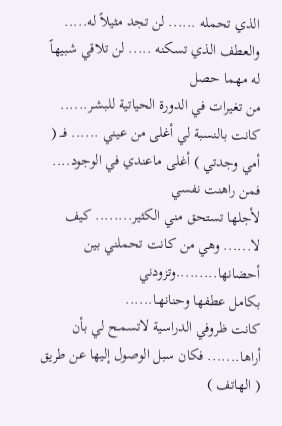الذي تحمله ...... لن تجد مثيلاً له..... والعطف الذي تسكنه ..... لن تلاقي شبيهاً له مهما حصل
من تغيرات في الدورة الحياتية للبشـر......
كانت بالنسبة لي أغلى من عيني ...... فــ ( أمي وجدتي ) أغلى ماعندي في الوجود.... فمن راهنت نفسي
لأجلها تستحق مني الكثير........ كيف لا...... وهي من كانت تحملني بين أحضانها.........وتزودني
بكامل عطفها وحنانهـا......
كانت ظروفي الدراسية لاتسمـح لي بأن أراها....... فكان سبل الوصول إليها عن طريق ( الهاتف )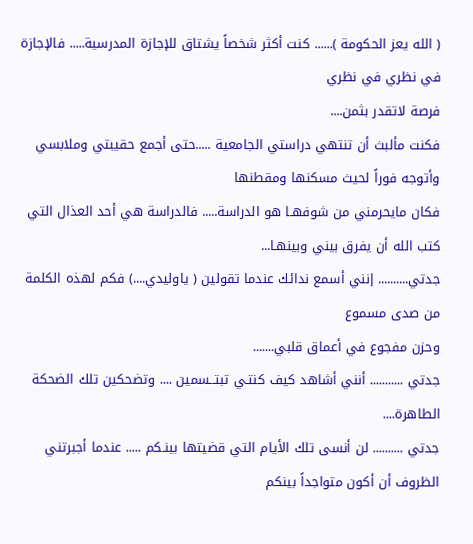( الله يعز الحكومة )...... كنت أكثر شخصاً يشتاق للإجازة المدرسية..... فالإجازة في نظري في نظري
فرصة لاتقدر بثمن....
فكنت مألبث أن تنتهي دراستي الجامعية .....حتى أجمع حقيبتي وملابسي وأتوجه فوراً لحيث مسكنها ومقطنها
فكان مايحرمني من شوفهـا هو الدراسة..... فالدراسة هي أحد العذال التي كتب الله أن يفرق بيني وبينهـا...
جدتي.......... إنني أسمع ندائك عندما تقولين ( ياوليدي....) فكم لهذه الكلمة من صدى مسموع
وحزن مفجوع في أعماق قلبي.......
جدتي ........... أنني أشاهد كيف كنتـي تبتــسمين .... وتضحكين تلك الضحكة الطاهرة....
جدتي .......... لن أنسى تلك الأيام التي قضيتها بينـكم ..... عندما أجبرتني الظروف أن أكون متواجداً بينكم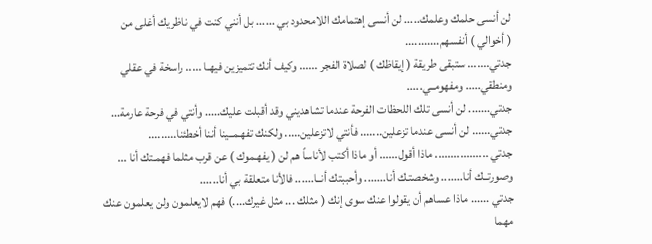لن أنسى حلمك وعلمك..... لن أنسى إهتمامك اللامحدود بي ...... بل أنني كنت في ناظريك أغلى من
( أخوالي ) أنفسهم...........
جدتي....... ستبقى طريقة ( إيقاظك ) لصلاة الفجر ...... وكيف أنك تتميزين فيهـا ..... راسخة في عقلي
ومنطقي..... ومفهومــي.....
جدتي....... لن أنسى تلك اللحظات الفرحة عندما تشاهديني وقد أقبلت عليك..... وأنتي في فرحة عارمة...
جدتي...... لن أنسى عندما تزعلين....... فأنتي لاتزعلين..... ولكنك تفهـمــينا أننا أخطئنا.........
جدتي ................. ماذا أقول...... أو ماذا أكتب لأناساً هم لن ( يفهـموك ) عن قرب مثلما فهمـتك أنا ...
وصورتــك أنا....... وشخصتـك أنا....... وأحببتك أنــا...... فالأنا متعلقة بي أنا......
جدتي ...... ماذا عساهم أن يقولوا عنك سوى إنك ( مثلك ... مثل غيرك....) فهم لايعلمون ولن يعلمون عنك
مهما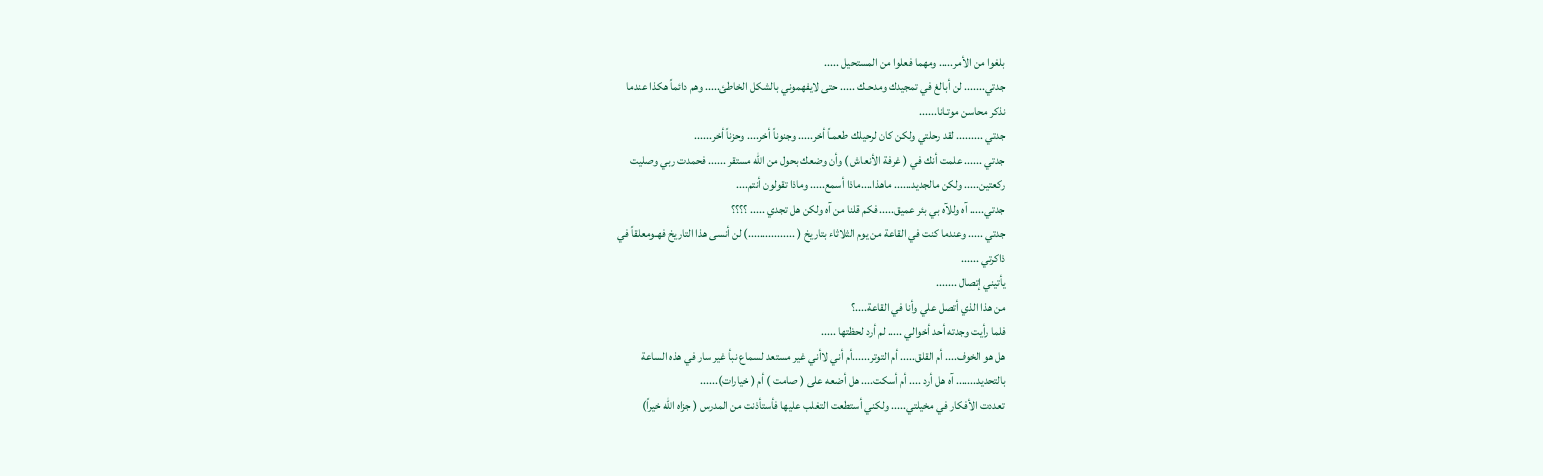بلغوا من الأمر..... ومهما فعلوا من المستحيل .....
جدتي....... لن أبالغ في تمجيدك ومدحـك ..... حتى لايفهموني بالشكل الخاطئ..... وهم دائماً هكذا عندما
نذكر محاسن موتـانا......
جدتي ......... لقد رحلتي ولكن كان لرحيلك طعمـاً أخر..... وجنوناً أخر.... وحزناً أخر......
جدتي ...... علمت أنك في ( غرفة الأنعاش ) وأن وضعك بحول من الله مستقر ...... فحمدت ربي وصليت
ركعتين..... ولكن مالجديد...... ماهذا....ماذا أسمع..... وماذا تقولون أنتم....
جدتي..... آه وللآه بي بئر عميق..... فكم قلنا من آه ولكن هل تجدي ..... ؟؟؟؟
جدتي ..... وعندما كنت في القاعة من يوم الثلاثاء بتاريخ ( ................) لن أنسى هذا التاريخ فهـومعلقاً في
ذاكرتي ......
يأتيني إتصال .......
من هذا الذي أتصل علي وأنا في القاعة....؟
فلما رأيت وجدته أحد أخوالي ..... لم أرد لحظتها .....
هل هو الخوف.... أم القلق..... أم التوتر......أم أني لاأني غير مستعد لسماع نبأ غير سار في هذه الساعة
بالتحديد....... آه هل أرد .... أم أسكت.... هل أضعه على ( صامت ) أم ( خيارات)......
تعددت الأفكار في مخيلتي..... ولكني أستطعت التغلب عليها فأستأذنت من المدرس ( جزاه الله خيراً)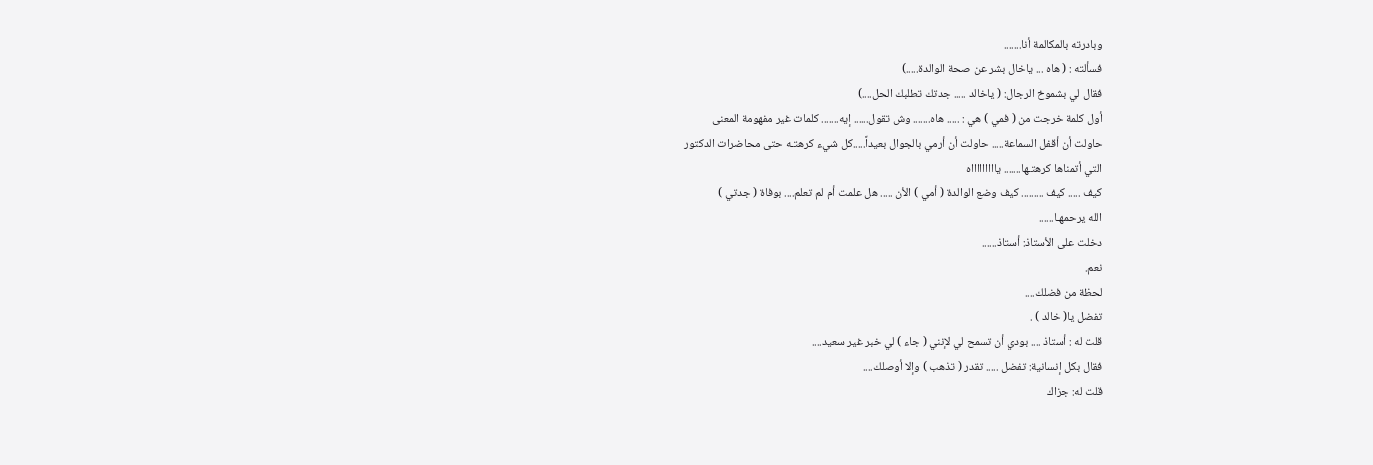وبادرته بالمكالمة أنا.......
فسألته : ( هاه ... ياخال بشر عن صحة الوالدة.....)
فقال لي بشموخ الرجال: ( ياخالد ..... جدتك تطلبك الحل....)
أول كلمة خرجت من ( فمي ) هي : ..... هاه....... وش تقول...... إيه....... كلمات غير مفهومة المعنى
حاولت أن أقفل السماعة..... حاولت أن أرمي بالجوال بعيداً.....كل شيء كرهتـه حتى محاضرات الدكتور
التي أتمناها كرهتـها....... ياااااااااه
كيف ..... كيف ......... كيف وضع الوالدة ( أمي ) الأن ..... هل علمت أم لم تعلم.... بوفاة ( جدتي )
الله يرحمهـا......
دخلت على الأستاذ: أستاذ......
نعم.
لحظة من فضلك....
تفضل يا( خالد ) .
قلت له : أستاذ .... بودي أن تسمح لي لإنني ( جاء ) لي خبر غير سعيد....
فقال بكل إنسانية: تفضل ..... تقدر ( تذهب ) وإلا أوصلك....
قلت له: جزاك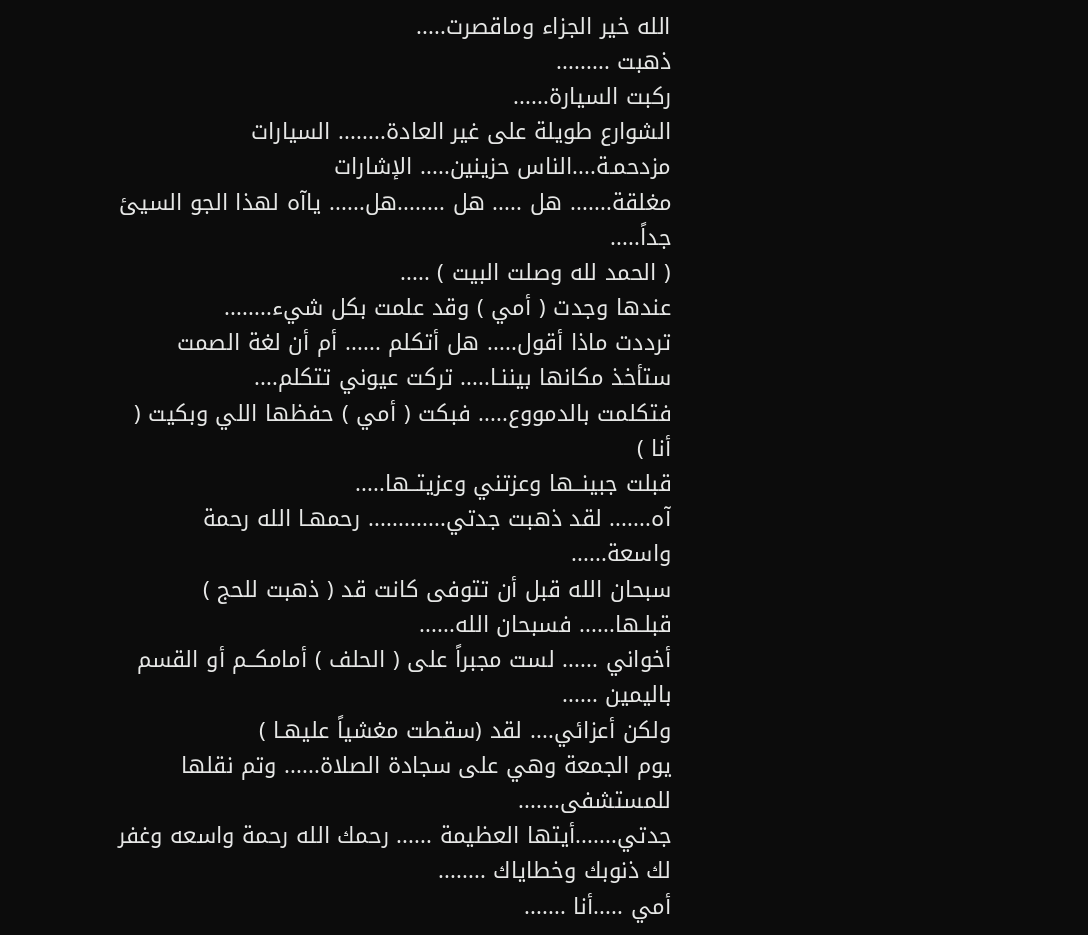الله خير الجزاء وماقصرت.....
ذهبت .........
ركبت السيارة......
الشوارع طويلة على غير العادة........ السيارات مزدحمـة....الناس حزينين..... الإشارات
مغلقة....... هل ..... هل ........هل...... ياآه لهذا الجو السيئ جداً.....
( الحمد لله وصلت البيت ) .....
عندها وجدت ( أمي ) وقد علمت بكل شيء........
ترددت ماذا أقول..... هل أتكلم ...... أم أن لغة الصمت ستأخذ مكانها بيننـا..... تركت عيوني تتكلم....
فتكلمت بالدمووع..... فبكت ( أمي ) حفظها اللي وبكيت ( أنا )
قبلت جبينــها وعزتني وعزيتــها.....
آه....... لقد ذهبت جدتي............. رحمهـا الله رحمة واسعة......
سبحان الله قبل أن تتوفى كانت قد ( ذهبت للحج ) قبلـها...... فسبحان الله......
أخواني ...... لست مجبراً على ( الحلف ) أمامكــم أو القسم باليمين ......
ولكن أعزائي.... لقد (سقطت مغشياً عليهـا )
يوم الجمعة وهي على سجادة الصلاة...... وتم نقلها للمستشفى.......
جدتي.......أيتها العظيمة ...... رحمك الله رحمة واسعه وغفر لك ذنوبك وخطاياك ........
أمي .....أنا .......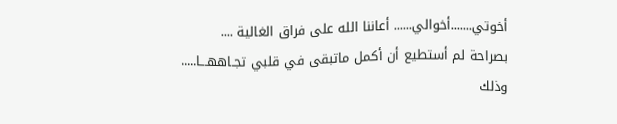أخوتي.......أخوالي...... أعاننا الله على فراق الغالية ....
بصراحة لم أستطيع أن أكمل ماتبقى في قلبي تجـاههـــا..... وذلك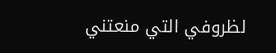لظروفي التي منعتني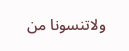ولاتنسونا من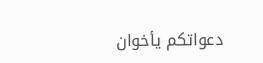دعواتكم يأخوان